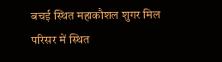बचई स्थित महाकौशल शुगर मिल परिसर में स्थित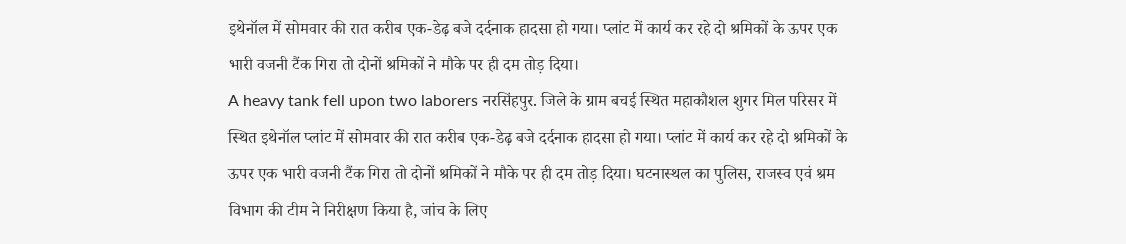इथेनॉल में सोमवार की रात करीब एक-डेढ़ बजे दर्दनाक हादसा हो गया। प्लांट में कार्य कर रहे दो श्रमिकों के ऊपर एक भारी वजनी टैंक गिरा तो दोनों श्रमिकों ने मौके पर ही दम तोड़ दिया।
A heavy tank fell upon two laborers नरसिंहपुर. जिले के ग्राम बचई स्थित महाकौशल शुगर मिल परिसर में स्थित इथेनॉल प्लांट में सोमवार की रात करीब एक-डेढ़ बजे दर्दनाक हादसा हो गया। प्लांट में कार्य कर रहे दो श्रमिकों के ऊपर एक भारी वजनी टैंक गिरा तो दोनों श्रमिकों ने मौके पर ही दम तोड़ दिया। घटनास्थल का पुलिस, राजस्व एवं श्रम विभाग की टीम ने निरीक्षण किया है, जांच के लिए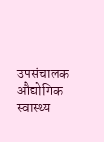उपसंचालक औद्योगिक स्वास्थ्य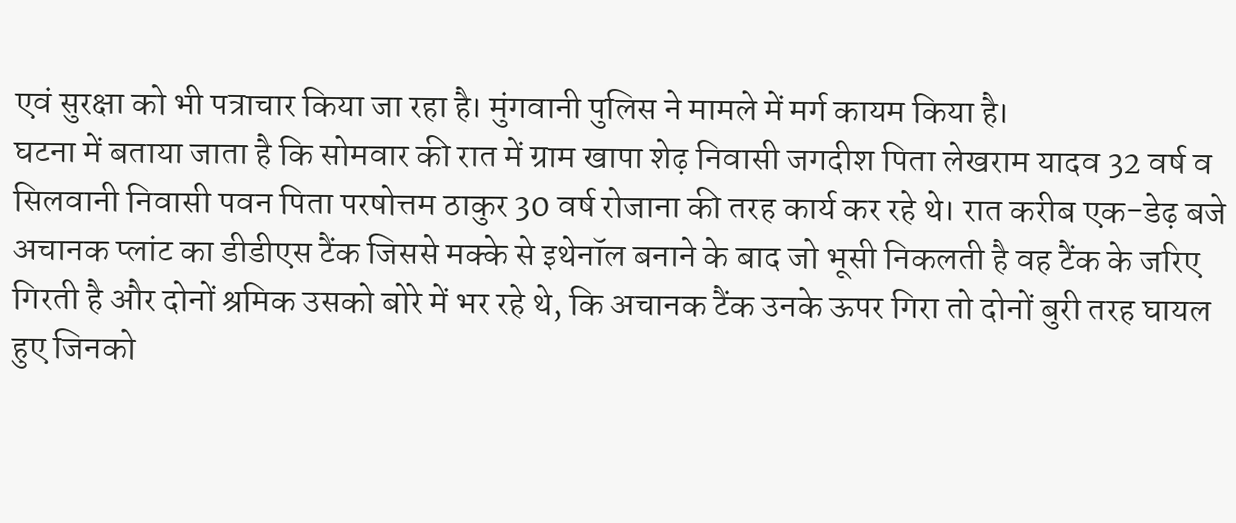एवं सुरक्षा को भी पत्राचार किया जा रहा है। मुंगवानी पुलिस ने मामले में मर्ग कायम किया है।
घटना में बताया जाता है कि सोमवार की रात में ग्राम खापा शेढ़ निवासी जगदीश पिता लेखराम यादव 32 वर्ष व सिलवानी निवासी पवन पिता परषोत्तम ठाकुर 30 वर्ष रोजाना की तरह कार्य कर रहे थे। रात करीब एक-डेढ़ बजे अचानक प्लांट का डीडीएस टैंक जिससे मक्के से इथेनॉल बनाने के बाद जो भूसी निकलती है वह टैंक के जरिए गिरती है और दोनों श्रमिक उसको बोरे में भर रहे थे, कि अचानक टैंक उनके ऊपर गिरा तो दोनों बुरी तरह घायल हुए जिनको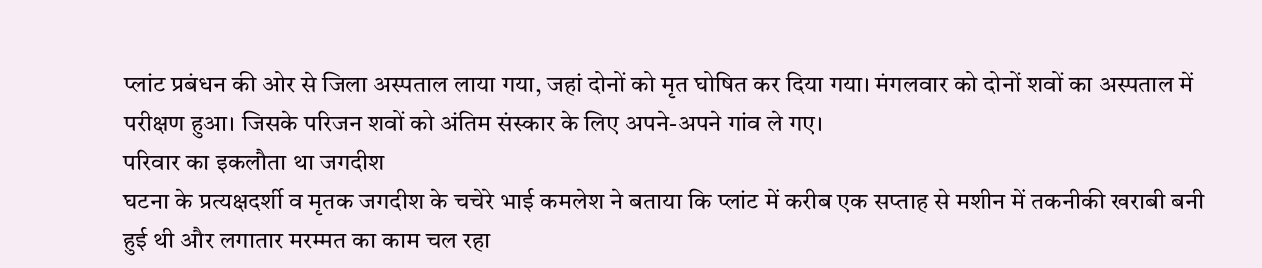प्लांट प्रबंधन की ओर से जिला अस्पताल लाया गया, जहां दोनों को मृत घोषित कर दिया गया। मंगलवार को दोनों शवों का अस्पताल में परीक्षण हुआ। जिसके परिजन शवों को अंतिम संस्कार के लिए अपने-अपने गांव ले गए।
परिवार का इकलौता था जगदीश
घटना के प्रत्यक्षदर्शी व मृतक जगदीश के चचेरे भाई कमलेश ने बताया कि प्लांट में करीब एक सप्ताह से मशीन में तकनीकी खराबी बनी हुई थी और लगातार मरम्मत का काम चल रहा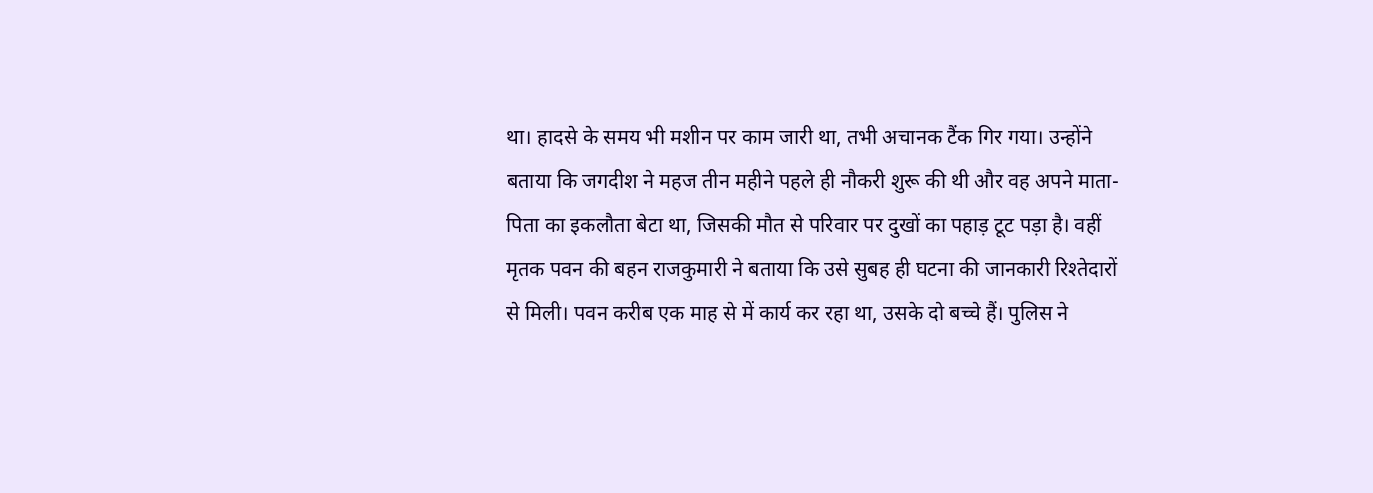था। हादसे के समय भी मशीन पर काम जारी था, तभी अचानक टैंक गिर गया। उन्होंने बताया कि जगदीश ने महज तीन महीने पहले ही नौकरी शुरू की थी और वह अपने माता-पिता का इकलौता बेटा था, जिसकी मौत से परिवार पर दुखों का पहाड़ टूट पड़ा है। वहीं मृतक पवन की बहन राजकुमारी ने बताया कि उसे सुबह ही घटना की जानकारी रिश्तेदारों से मिली। पवन करीब एक माह से में कार्य कर रहा था, उसके दो बच्चे हैं। पुलिस ने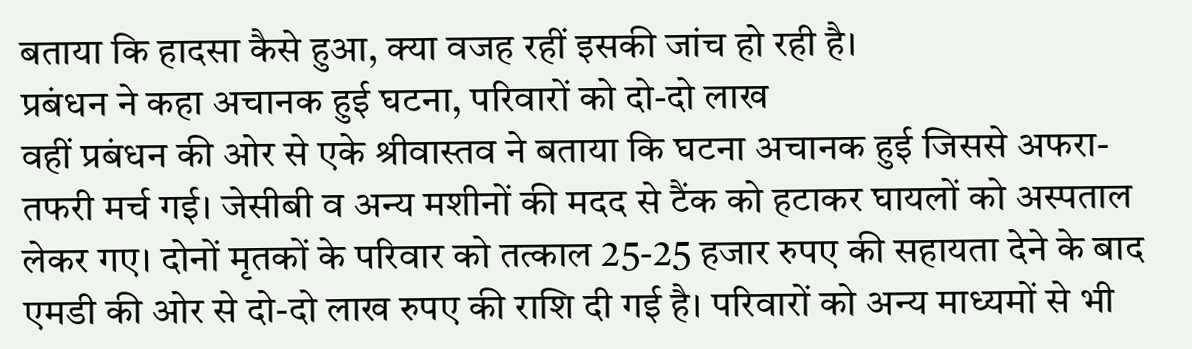बताया कि हादसा कैसे हुआ, क्या वजह रहीं इसकी जांच हो रही है।
प्रबंधन ने कहा अचानक हुई घटना, परिवारों को दो-दो लाख
वहीं प्रबंधन की ओर से एके श्रीवास्तव ने बताया कि घटना अचानक हुई जिससे अफरा-तफरी मर्च गई। जेसीबी व अन्य मशीनों की मदद से टैंक को हटाकर घायलों को अस्पताल लेकर गए। दोनों मृतकों के परिवार को तत्काल 25-25 हजार रुपए की सहायता देने के बाद एमडी की ओर से दो-दो लाख रुपए की राशि दी गई है। परिवारों को अन्य माध्यमों से भी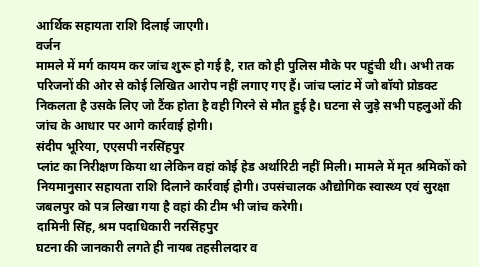आर्थिक सहायता राशि दिलाई जाएगी।
वर्जन
मामले में मर्ग कायम कर जांच शुरू हो गई है, रात को ही पुलिस मौके पर पहुंची थी। अभी तक परिजनों की ओर से कोई लिखित आरोप नहीं लगाए गए हैं। जांच प्लांट में जो बॉयो प्रोडक्ट निकलता है उसके लिए जो टैंक होता है वही गिरने से मौत हुई है। घटना से जुड़े सभी पहलुओं की जांच के आधार पर आगे कार्रवाई होगी।
संदीप भूरिया, एएसपी नरसिंहपुर
प्लांट का निरीक्षण किया था लेकिन वहां कोई हेड अर्थारिटी नहीं मिली। मामले में मृत श्रमिकों को नियमानुसार सहायता राशि दिलाने कार्रवाई होगी। उपसंचालक औद्योगिक स्वास्थ्य एवं सुरक्षा जबलपुर को पत्र लिखा गया है वहां की टीम भी जांच करेगी।
दामिनी सिंह, श्रम पदाधिकारी नरसिंहपुर
घटना की जानकारी लगते ही नायब तहसीलदार व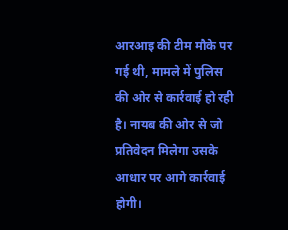आरआइ की टीम मौके पर गई थी, मामले में पुलिस की ओर से कार्रवाई हो रही है। नायब की ओर से जो प्रतिवेदन मिलेगा उसके आधार पर आगे कार्रवाई होगी।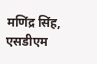मणिंद्र सिंह, एसडीएम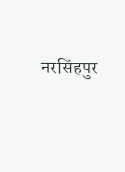नरसिंहपुर